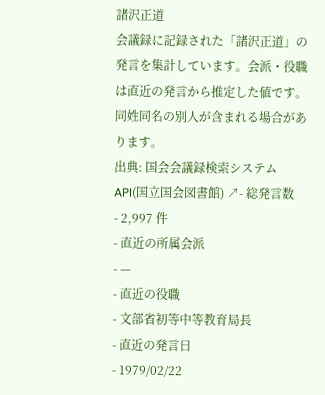諸沢正道
会議録に記録された「諸沢正道」の発言を集計しています。会派・役職は直近の発言から推定した値です。同姓同名の別人が含まれる場合があります。
出典: 国会会議録検索システム API(国立国会図書館) ↗- 総発言数
- 2,997 件
- 直近の所属会派
- —
- 直近の役職
- 文部省初等中等教育局長
- 直近の発言日
- 1979/02/22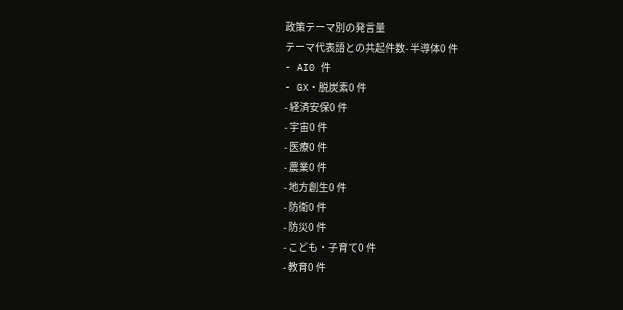政策テーマ別の発言量
テーマ代表語との共起件数- 半導体0 件
- AI0 件
- GX・脱炭素0 件
- 経済安保0 件
- 宇宙0 件
- 医療0 件
- 農業0 件
- 地方創生0 件
- 防衛0 件
- 防災0 件
- こども・子育て0 件
- 教育0 件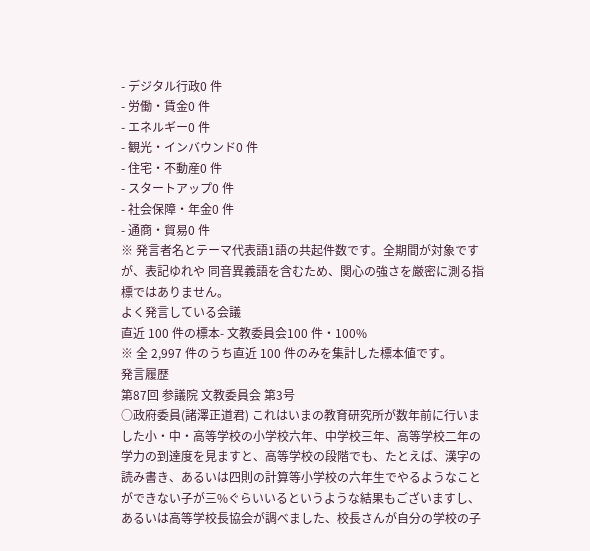- デジタル行政0 件
- 労働・賃金0 件
- エネルギー0 件
- 観光・インバウンド0 件
- 住宅・不動産0 件
- スタートアップ0 件
- 社会保障・年金0 件
- 通商・貿易0 件
※ 発言者名とテーマ代表語1語の共起件数です。全期間が対象ですが、表記ゆれや 同音異義語を含むため、関心の強さを厳密に測る指標ではありません。
よく発言している会議
直近 100 件の標本- 文教委員会100 件・100%
※ 全 2,997 件のうち直近 100 件のみを集計した標本値です。
発言履歴
第87回 参議院 文教委員会 第3号
○政府委員(諸澤正道君) これはいまの教育研究所が数年前に行いました小・中・高等学校の小学校六年、中学校三年、高等学校二年の学力の到達度を見ますと、高等学校の段階でも、たとえば、漢字の読み書き、あるいは四則の計算等小学校の六年生でやるようなことができない子が三%ぐらいいるというような結果もございますし、あるいは高等学校長協会が調べました、校長さんが自分の学校の子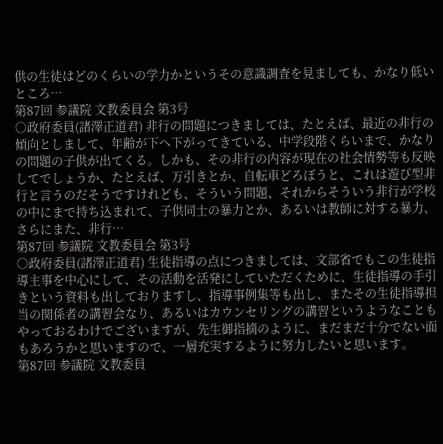供の生徒はどのくらいの学力かというその意識調査を見ましても、かなり低いところ…
第87回 参議院 文教委員会 第3号
○政府委員(諸澤正道君) 非行の問題につきましては、たとえば、最近の非行の傾向としまして、年齢が下へ下がってきている、中学段階くらいまで、かなりの問題の子供が出てくる。しかも、その非行の内容が現在の社会情勢等も反映してでしょうか、たとえば、万引きとか、自転車どろぼうと、これは遊び型非行と言うのだそうですけれども、そういう問題、それからそういう非行が学校の中にまで持ち込まれて、子供同士の暴力とか、あるいは教師に対する暴力、さらにまた、非行…
第87回 参議院 文教委員会 第3号
○政府委員(諸澤正道君) 生徒指導の点につきましては、文部省でもこの生徒指導主事を中心にして、その活動を活発にしていただくために、生徒指導の手引きという資料も出しておりますし、指導事例集等も出し、またその生徒指導担当の関係者の講習会なり、あるいはカウンセリングの講習というようなこともやっておるわけでございますが、先生御指摘のように、まだまだ十分でない面もあろうかと思いますので、一層充実するように努力したいと思います。
第87回 参議院 文教委員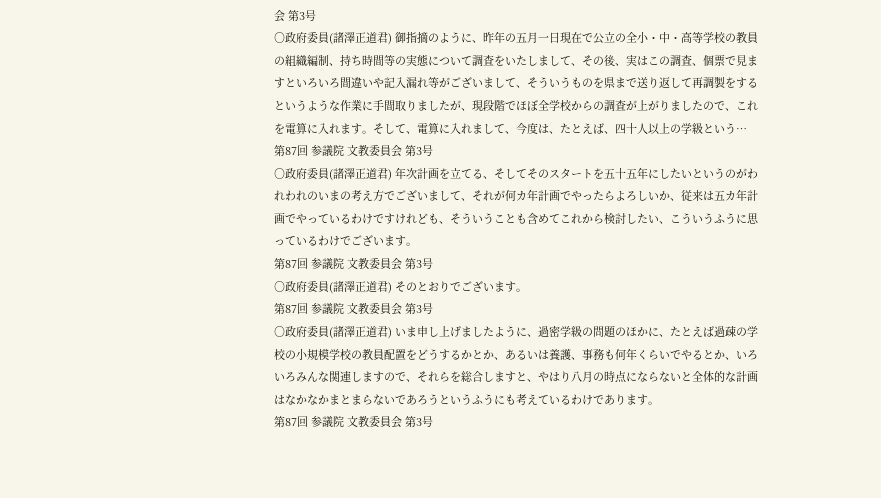会 第3号
○政府委員(諸澤正道君) 御指摘のように、昨年の五月一日現在で公立の全小・中・高等学校の教員の組織編制、持ち時間等の実態について調査をいたしまして、その後、実はこの調査、個票で見ますといろいろ間違いや記入漏れ等がございまして、そういうものを県まで送り返して再調製をするというような作業に手間取りましたが、現段階でほぼ全学校からの調査が上がりましたので、これを電算に入れます。そして、電算に入れまして、今度は、たとえば、四十人以上の学級という…
第87回 参議院 文教委員会 第3号
○政府委員(諸澤正道君) 年次計画を立てる、そしてそのスタートを五十五年にしたいというのがわれわれのいまの考え方でございまして、それが何カ年計画でやったらよろしいか、従来は五カ年計画でやっているわけですけれども、そういうことも含めてこれから検討したい、こういうふうに思っているわけでございます。
第87回 参議院 文教委員会 第3号
○政府委員(諸澤正道君) そのとおりでございます。
第87回 参議院 文教委員会 第3号
○政府委員(諸澤正道君) いま申し上げましたように、過密学級の問題のほかに、たとえば過疎の学校の小規模学校の教員配置をどうするかとか、あるいは養護、事務も何年くらいでやるとか、いろいろみんな関連しますので、それらを総合しますと、やはり八月の時点にならないと全体的な計画はなかなかまとまらないであろうというふうにも考えているわけであります。
第87回 参議院 文教委員会 第3号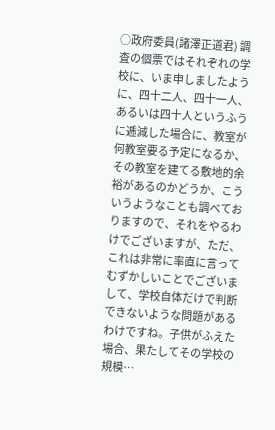○政府委員(諸澤正道君) 調査の個票ではそれぞれの学校に、いま申しましたように、四十二人、四十一人、あるいは四十人というふうに逓減した場合に、教室が何教室要る予定になるか、その教室を建てる敷地的余裕があるのかどうか、こういうようなことも調べておりますので、それをやるわけでございますが、ただ、これは非常に率直に言ってむずかしいことでございまして、学校自体だけで判断できないような問題があるわけですね。子供がふえた場合、果たしてその学校の規模…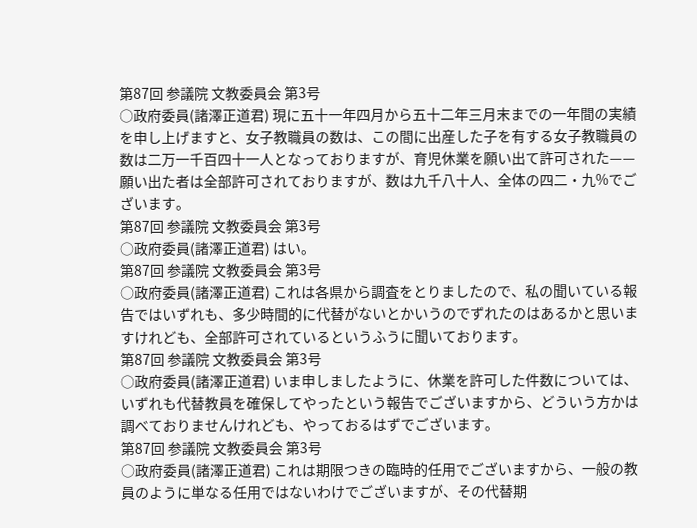第87回 参議院 文教委員会 第3号
○政府委員(諸澤正道君) 現に五十一年四月から五十二年三月末までの一年間の実績を申し上げますと、女子教職員の数は、この間に出産した子を有する女子教職員の数は二万一千百四十一人となっておりますが、育児休業を願い出て許可された——願い出た者は全部許可されておりますが、数は九千八十人、全体の四二・九%でございます。
第87回 参議院 文教委員会 第3号
○政府委員(諸澤正道君) はい。
第87回 参議院 文教委員会 第3号
○政府委員(諸澤正道君) これは各県から調査をとりましたので、私の聞いている報告ではいずれも、多少時間的に代替がないとかいうのでずれたのはあるかと思いますけれども、全部許可されているというふうに聞いております。
第87回 参議院 文教委員会 第3号
○政府委員(諸澤正道君) いま申しましたように、休業を許可した件数については、いずれも代替教員を確保してやったという報告でございますから、どういう方かは調べておりませんけれども、やっておるはずでございます。
第87回 参議院 文教委員会 第3号
○政府委員(諸澤正道君) これは期限つきの臨時的任用でございますから、一般の教員のように単なる任用ではないわけでございますが、その代替期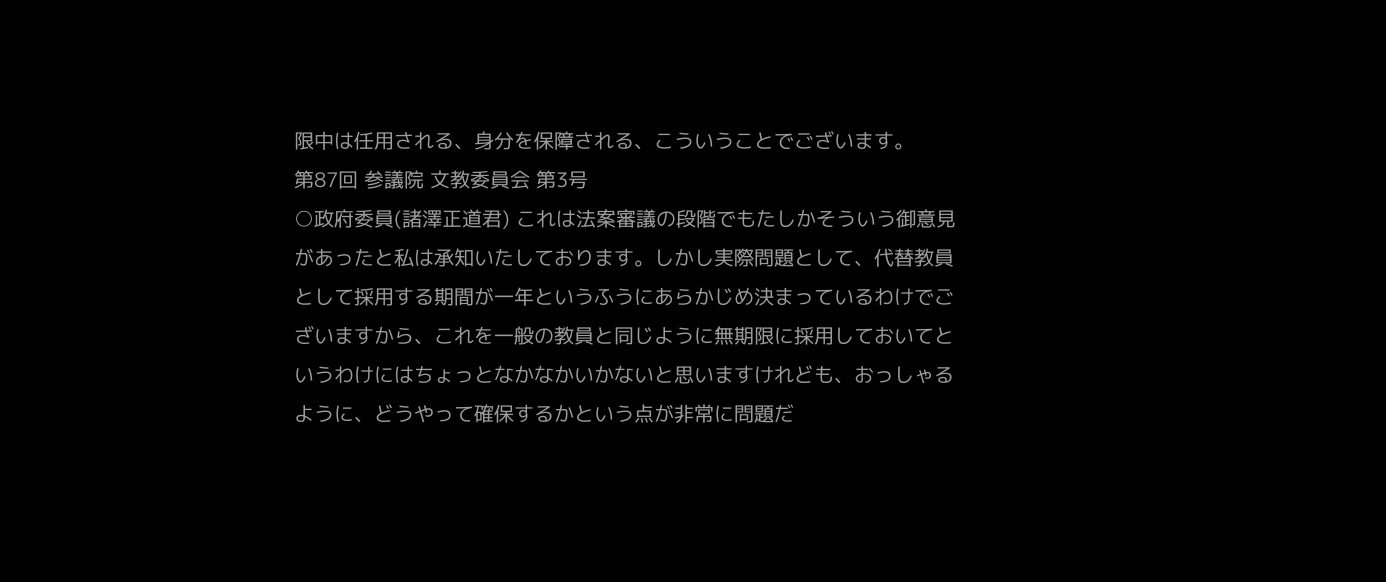限中は任用される、身分を保障される、こういうことでございます。
第87回 参議院 文教委員会 第3号
○政府委員(諸澤正道君) これは法案審議の段階でもたしかそういう御意見があったと私は承知いたしております。しかし実際問題として、代替教員として採用する期間が一年というふうにあらかじめ決まっているわけでございますから、これを一般の教員と同じように無期限に採用しておいてというわけにはちょっとなかなかいかないと思いますけれども、おっしゃるように、どうやって確保するかという点が非常に問題だ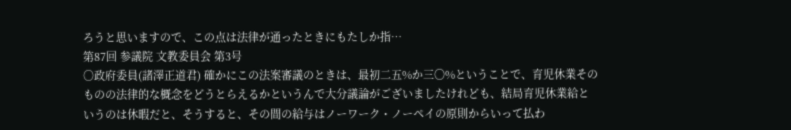ろうと思いますので、この点は法律が通ったときにもたしか指…
第87回 参議院 文教委員会 第3号
○政府委員(諸澤正道君) 確かにこの法案審議のときは、最初二五%か三〇%ということで、育児休業そのものの法律的な概念をどうとらえるかというんで大分議論がございましたけれども、結局育児休業給というのは休暇だと、そうすると、その間の給与はノーワーク・ノーペイの原則からいって払わ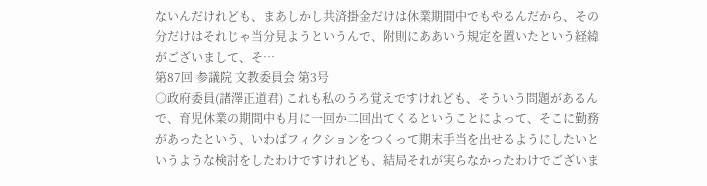ないんだけれども、まあしかし共済掛金だけは休業期間中でもやるんだから、その分だけはそれじゃ当分見ようというんで、附則にああいう規定を置いたという経緯がございまして、そ…
第87回 参議院 文教委員会 第3号
○政府委員(諸澤正道君) これも私のうろ覚えですけれども、そういう問題があるんで、育児休業の期間中も月に一回か二回出てくるということによって、そこに勤務があったという、いわばフィクションをつくって期末手当を出せるようにしたいというような検討をしたわけですけれども、結局それが実らなかったわけでございま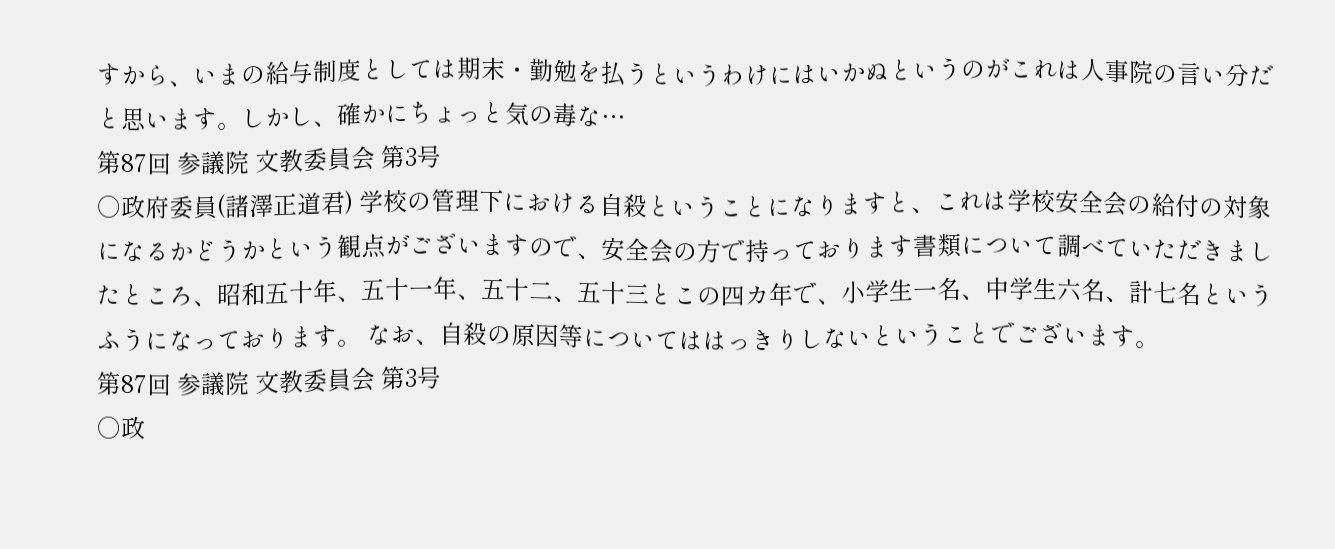すから、いまの給与制度としては期末・勤勉を払うというわけにはいかぬというのがこれは人事院の言い分だと思います。しかし、確かにちょっと気の毒な…
第87回 参議院 文教委員会 第3号
○政府委員(諸澤正道君) 学校の管理下における自殺ということになりますと、これは学校安全会の給付の対象になるかどうかという観点がございますので、安全会の方で持っております書類について調べていただきましたところ、昭和五十年、五十一年、五十二、五十三とこの四カ年で、小学生一名、中学生六名、計七名というふうになっております。 なお、自殺の原因等についてははっきりしないということでございます。
第87回 参議院 文教委員会 第3号
○政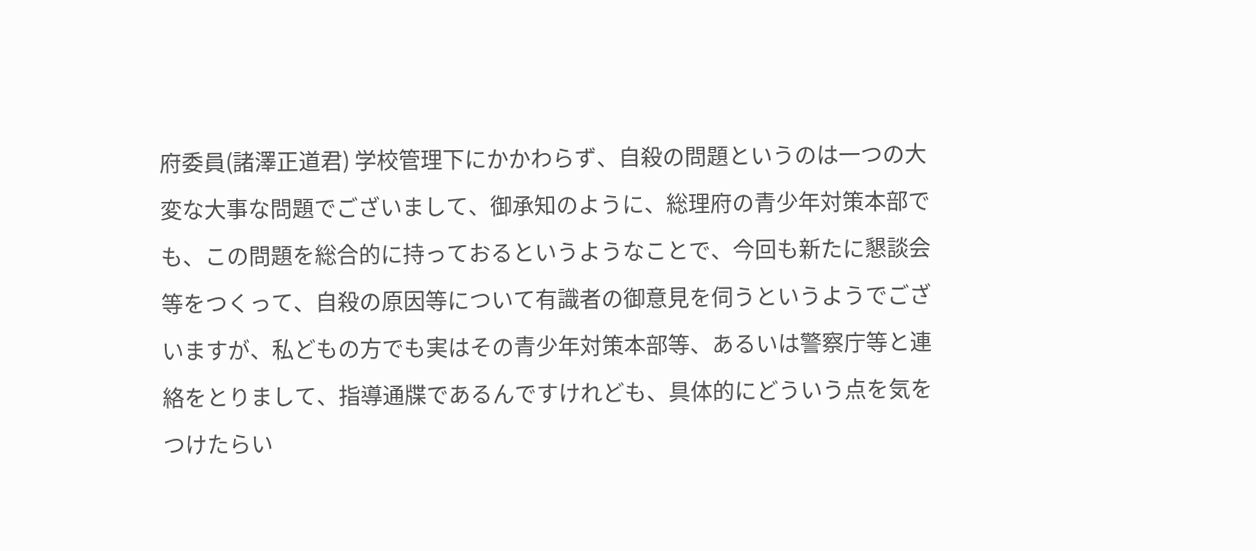府委員(諸澤正道君) 学校管理下にかかわらず、自殺の問題というのは一つの大変な大事な問題でございまして、御承知のように、総理府の青少年対策本部でも、この問題を総合的に持っておるというようなことで、今回も新たに懇談会等をつくって、自殺の原因等について有識者の御意見を伺うというようでございますが、私どもの方でも実はその青少年対策本部等、あるいは警察庁等と連絡をとりまして、指導通牒であるんですけれども、具体的にどういう点を気をつけたらい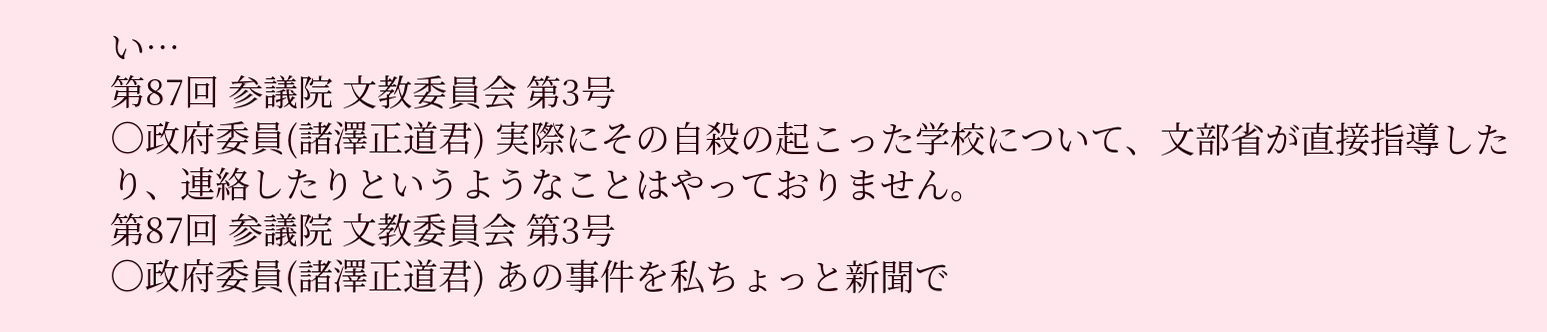い…
第87回 参議院 文教委員会 第3号
○政府委員(諸澤正道君) 実際にその自殺の起こった学校について、文部省が直接指導したり、連絡したりというようなことはやっておりません。
第87回 参議院 文教委員会 第3号
○政府委員(諸澤正道君) あの事件を私ちょっと新聞で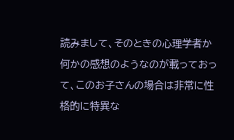読みまして、そのときの心理学者か何かの感想のようなのが載っておって、このお子さんの場合は非常に性格的に特異な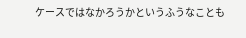ケースではなかろうかというふうなことも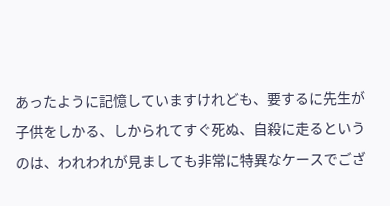あったように記憶していますけれども、要するに先生が子供をしかる、しかられてすぐ死ぬ、自殺に走るというのは、われわれが見ましても非常に特異なケースでござ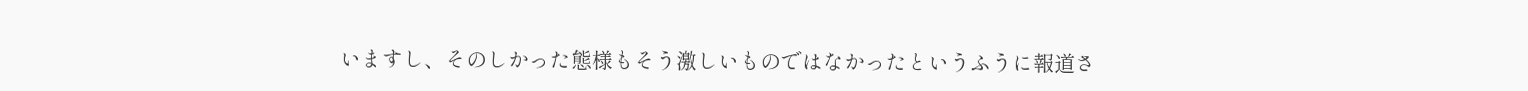いますし、そのしかった態様もそう激しいものではなかったというふうに報道さ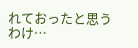れておったと思うわけ…